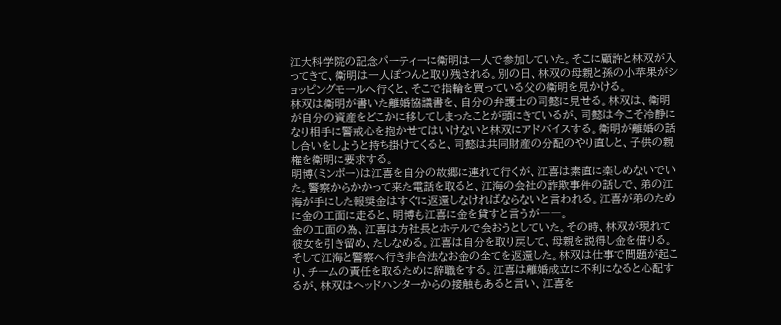江大科学院の記念パーティーに衛明は一人で参加していた。そこに顧許と林双が入ってきて、衛明は一人ぽつんと取り残される。別の日、林双の母親と孫の小苹果がショッピングモールへ行くと、そこで指輪を買っている父の衛明を見かける。
林双は衛明が書いた離婚協議書を、自分の弁護士の司懿に見せる。林双は、衛明が自分の資産をどこかに移してしまったことが頭にきているが、司懿は今こそ冷静になり相手に警戒心を抱かせてはいけないと林双にアドバイスする。衛明が離婚の話し合いをしようと持ち掛けてくると、司懿は共同財産の分配のやり直しと、子供の親権を衛明に要求する。
明博(ミンボー)は江喜を自分の故郷に連れて行くが、江喜は素直に楽しめないでいた。警察からかかって来た電話を取ると、江海の会社の詐欺事件の話しで、弟の江海が手にした報奨金はすぐに返還しなければならないと言われる。江喜が弟のために金の工面に走ると、明博も江喜に金を貸すと言うが――。
金の工面の為、江喜は方社長とホテルで会おうとしていた。その時、林双が現れて彼女を引き留め、たしなめる。江喜は自分を取り戻して、母親を説得し金を借りる。そして江海と警察へ行き非合法なお金の全てを返還した。林双は仕事で問題が起こり、チームの責任を取るために辞職をする。江喜は離婚成立に不利になると心配するが、林双はヘッドハンターからの接触もあると言い、江喜を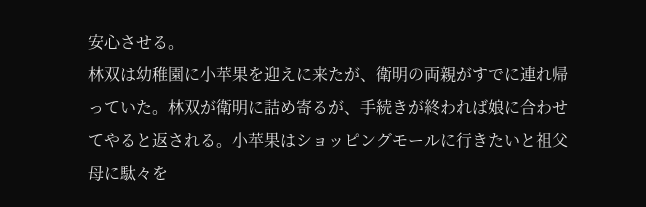安心させる。
林双は幼稚園に小苹果を迎えに来たが、衛明の両親がすでに連れ帰っていた。林双が衛明に詰め寄るが、手続きが終われば娘に合わせてやると返される。小苹果はショッピングモールに行きたいと祖父母に駄々を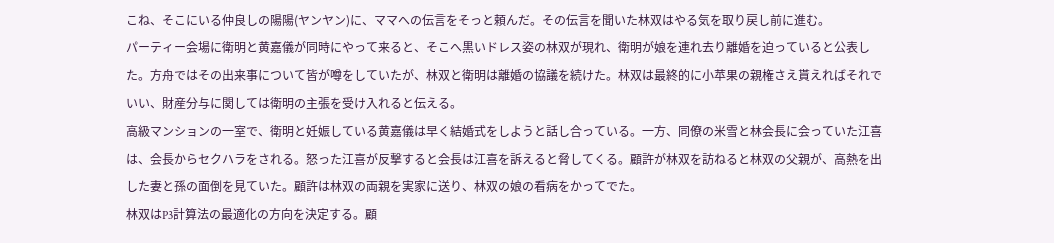こね、そこにいる仲良しの陽陽(ヤンヤン)に、ママへの伝言をそっと頼んだ。その伝言を聞いた林双はやる気を取り戻し前に進む。
パーティー会場に衛明と黄嘉儀が同時にやって来ると、そこへ黒いドレス姿の林双が現れ、衛明が娘を連れ去り離婚を迫っていると公表した。方舟ではその出来事について皆が噂をしていたが、林双と衛明は離婚の協議を続けた。林双は最終的に小苹果の親権さえ貰えればそれでいい、財産分与に関しては衛明の主張を受け入れると伝える。
高級マンションの一室で、衛明と妊娠している黄嘉儀は早く結婚式をしようと話し合っている。一方、同僚の米雪と林会長に会っていた江喜は、会長からセクハラをされる。怒った江喜が反撃すると会長は江喜を訴えると脅してくる。顧許が林双を訪ねると林双の父親が、高熱を出した妻と孫の面倒を見ていた。顧許は林双の両親を実家に送り、林双の娘の看病をかってでた。
林双はP3計算法の最適化の方向を決定する。顧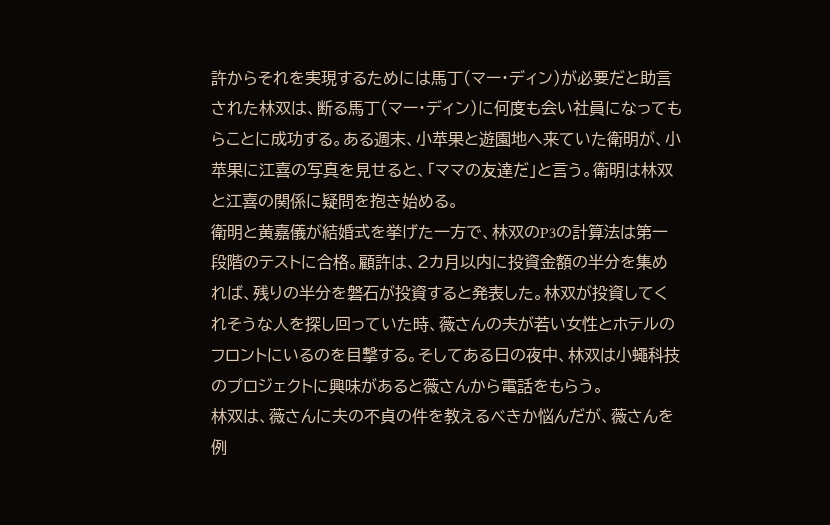許からそれを実現するためには馬丁(マー・ディン)が必要だと助言された林双は、断る馬丁(マー・ディン)に何度も会い社員になってもらことに成功する。ある週末、小苹果と遊園地へ来ていた衛明が、小苹果に江喜の写真を見せると、「ママの友達だ」と言う。衛明は林双と江喜の関係に疑問を抱き始める。
衛明と黄嘉儀が結婚式を挙げた一方で、林双のP3の計算法は第一段階のテストに合格。顧許は、2カ月以内に投資金額の半分を集めれば、残りの半分を磐石が投資すると発表した。林双が投資してくれそうな人を探し回っていた時、薇さんの夫が若い女性とホテルのフロントにいるのを目撃する。そしてある日の夜中、林双は小蠅科技のプロジェクトに興味があると薇さんから電話をもらう。
林双は、薇さんに夫の不貞の件を教えるべきか悩んだが、薇さんを例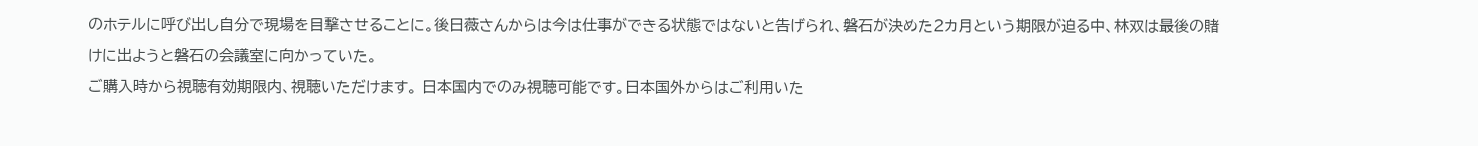のホテルに呼び出し自分で現場を目撃させることに。後日薇さんからは今は仕事ができる状態ではないと告げられ、磐石が決めた2カ月という期限が迫る中、林双は最後の賭けに出ようと磐石の会議室に向かっていた。
ご購入時から視聴有効期限内、視聴いただけます。 日本国内でのみ視聴可能です。日本国外からはご利用いた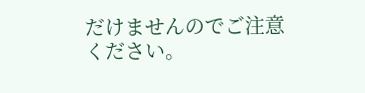だけませんのでご注意ください。